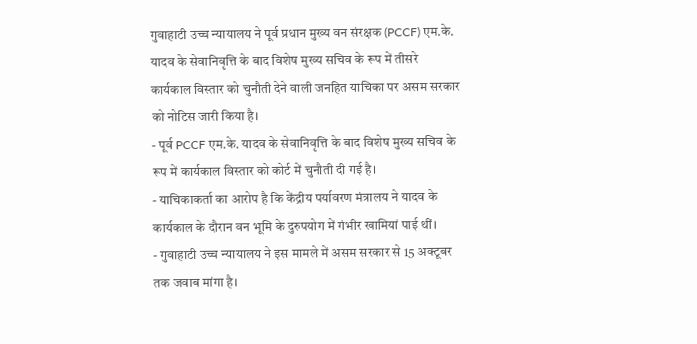गुवाहाटी उच्च न्यायालय ने पूर्व प्रधान मुख्य वन संरक्षक (PCCF) एम.के. यादव के सेवानिवृत्ति के बाद विशेष मुख्य सचिव के रूप में तीसरे कार्यकाल विस्तार को चुनौती देने वाली जनहित याचिका पर असम सरकार को नोटिस जारी किया है।
- पूर्व PCCF एम.के. यादव के सेवानिवृत्ति के बाद विशेष मुख्य सचिव के रूप में कार्यकाल विस्तार को कोर्ट में चुनौती दी गई है।
- याचिकाकर्ता का आरोप है कि केंद्रीय पर्यावरण मंत्रालय ने यादव के कार्यकाल के दौरान वन भूमि के दुरुपयोग में गंभीर खामियां पाई थीं।
- गुवाहाटी उच्च न्यायालय ने इस मामले में असम सरकार से 15 अक्टूबर तक जवाब मांगा है।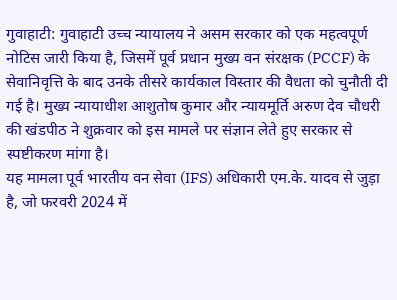गुवाहाटी: गुवाहाटी उच्च न्यायालय ने असम सरकार को एक महत्वपूर्ण नोटिस जारी किया है, जिसमें पूर्व प्रधान मुख्य वन संरक्षक (PCCF) के सेवानिवृत्ति के बाद उनके तीसरे कार्यकाल विस्तार की वैधता को चुनौती दी गई है। मुख्य न्यायाधीश आशुतोष कुमार और न्यायमूर्ति अरुण देव चौधरी की खंडपीठ ने शुक्रवार को इस मामले पर संज्ञान लेते हुए सरकार से स्पष्टीकरण मांगा है।
यह मामला पूर्व भारतीय वन सेवा (IFS) अधिकारी एम.के. यादव से जुड़ा है, जो फरवरी 2024 में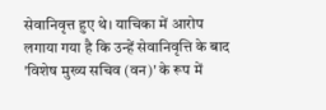सेवानिवृत्त हुए थे। याचिका में आरोप लगाया गया है कि उन्हें सेवानिवृत्ति के बाद 'विशेष मुख्य सचिव (वन)' के रूप में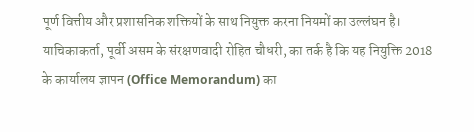पूर्ण वित्तीय और प्रशासनिक शक्तियों के साथ नियुक्त करना नियमों का उल्लंघन है। याचिकाकर्ता, पूर्वी असम के संरक्षणवादी रोहित चौधरी, का तर्क है कि यह नियुक्ति 2018 के कार्यालय ज्ञापन (Office Memorandum) का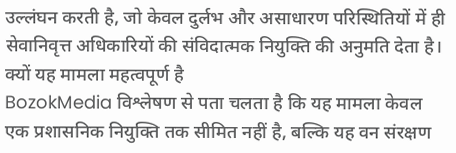उल्लंघन करती है, जो केवल दुर्लभ और असाधारण परिस्थितियों में ही सेवानिवृत्त अधिकारियों की संविदात्मक नियुक्ति की अनुमति देता है।
क्यों यह मामला महत्वपूर्ण है
BozokMedia विश्लेषण से पता चलता है कि यह मामला केवल एक प्रशासनिक नियुक्ति तक सीमित नहीं है, बल्कि यह वन संरक्षण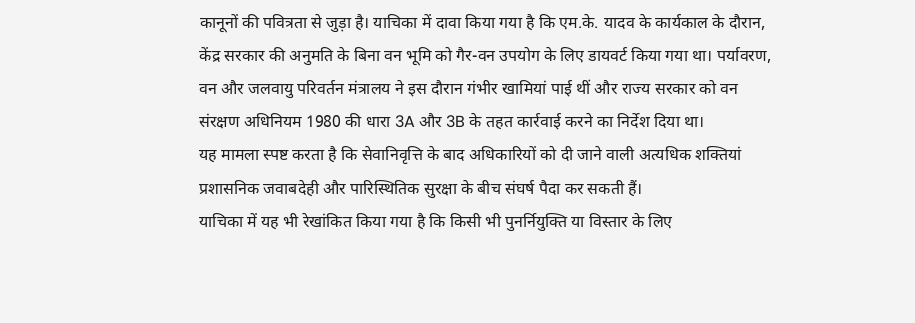कानूनों की पवित्रता से जुड़ा है। याचिका में दावा किया गया है कि एम.के. यादव के कार्यकाल के दौरान, केंद्र सरकार की अनुमति के बिना वन भूमि को गैर-वन उपयोग के लिए डायवर्ट किया गया था। पर्यावरण, वन और जलवायु परिवर्तन मंत्रालय ने इस दौरान गंभीर खामियां पाई थीं और राज्य सरकार को वन संरक्षण अधिनियम 1980 की धारा 3A और 3B के तहत कार्रवाई करने का निर्देश दिया था।
यह मामला स्पष्ट करता है कि सेवानिवृत्ति के बाद अधिकारियों को दी जाने वाली अत्यधिक शक्तियां प्रशासनिक जवाबदेही और पारिस्थितिक सुरक्षा के बीच संघर्ष पैदा कर सकती हैं।
याचिका में यह भी रेखांकित किया गया है कि किसी भी पुनर्नियुक्ति या विस्तार के लिए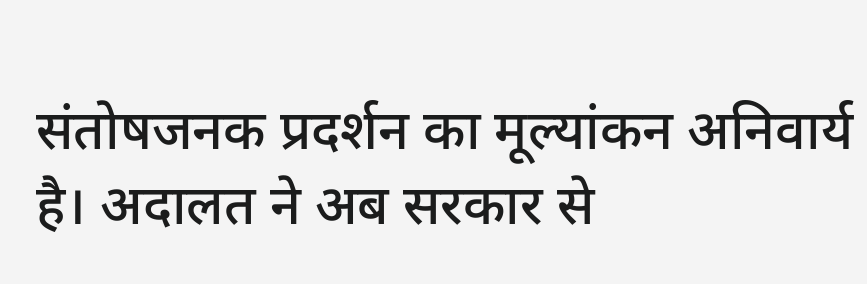संतोषजनक प्रदर्शन का मूल्यांकन अनिवार्य है। अदालत ने अब सरकार से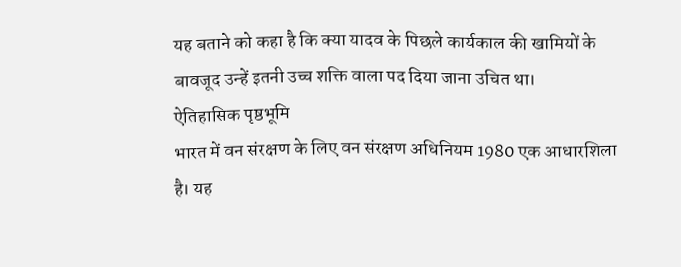यह बताने को कहा है कि क्या यादव के पिछले कार्यकाल की खामियों के बावजूद उन्हें इतनी उच्च शक्ति वाला पद दिया जाना उचित था।
ऐतिहासिक पृष्ठभूमि
भारत में वन संरक्षण के लिए वन संरक्षण अधिनियम 1980 एक आधारशिला है। यह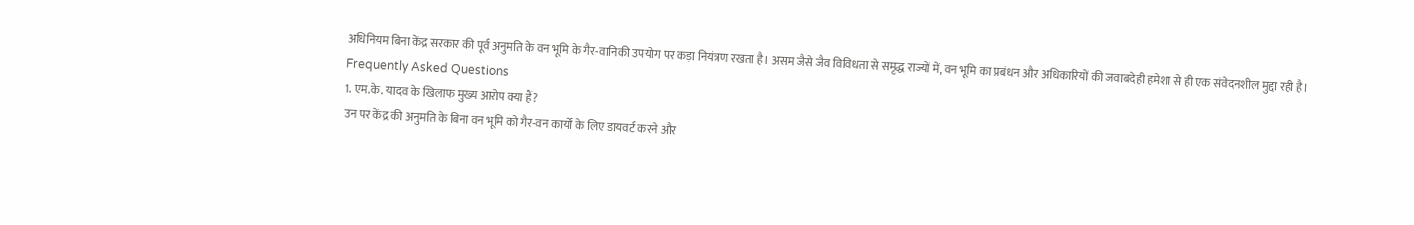अधिनियम बिना केंद्र सरकार की पूर्व अनुमति के वन भूमि के गैर-वानिकी उपयोग पर कड़ा नियंत्रण रखता है। असम जैसे जैव विविधता से समृद्ध राज्यों में, वन भूमि का प्रबंधन और अधिकारियों की जवाबदेही हमेशा से ही एक संवेदनशील मुद्दा रही है।
Frequently Asked Questions
1. एम.के. यादव के खिलाफ मुख्य आरोप क्या हैं?
उन पर केंद्र की अनुमति के बिना वन भूमि को गैर-वन कार्यों के लिए डायवर्ट करने और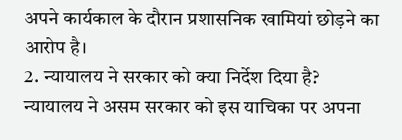अपने कार्यकाल के दौरान प्रशासनिक खामियां छोड़ने का आरोप है।
2. न्यायालय ने सरकार को क्या निर्देश दिया है?
न्यायालय ने असम सरकार को इस याचिका पर अपना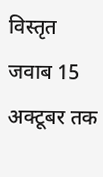विस्तृत जवाब 15 अक्टूबर तक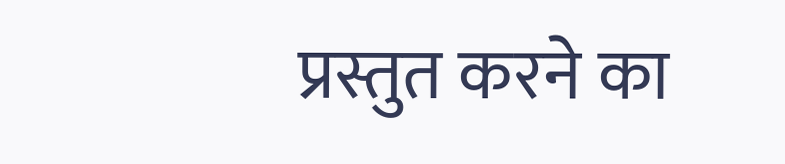प्रस्तुत करने का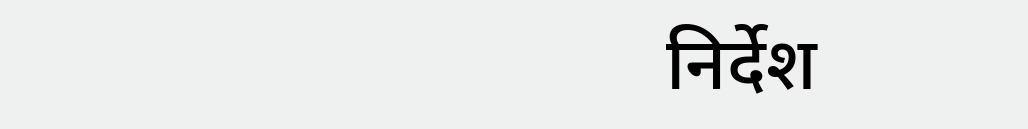निर्देश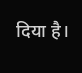दिया है।